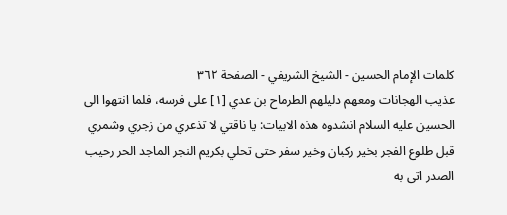كلمات الإمام الحسين - الشيخ الشريفي - الصفحة ٣٦٢
عذيب الهجانات ومعهم دليلهم الطرماح بن عدي [١] على فرسه، فلما انتهوا الى الحسين عليه السلام انشدوه هذه الابيات: يا ناقتي لا تذعري من زجري وشمري قبل طلوع الفجر بخير ركبان وخير سفر حتى تحلي بكريم النجر الماجد الحر رحيب الصدر اتى به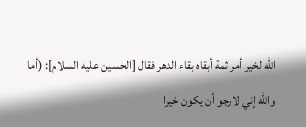الله لخير أمر ثمة أبقاه بقاء الدهر فقال [الحسين عليه السلام]: (أما والله إني لارجو أن يكون خيرا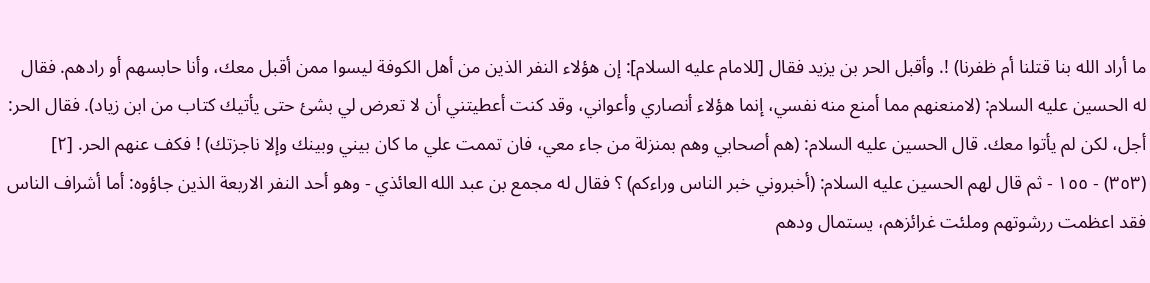ما أراد الله بنا قتلنا أم ظفرنا) !. وأقبل الحر بن يزيد فقال [للامام عليه السلام]: إن هؤلاء النفر الذين من أهل الكوفة ليسوا ممن أقبل معك، وأنا حابسهم أو رادهم. فقال له الحسين عليه السلام: (لامنعنهم مما أمنع منه نفسي، إنما هؤلاء أنصاري وأعواني، وقد كنت أعطيتني أن لا تعرض لي بشئ حتى يأتيك كتاب من ابن زياد). فقال الحر: أجل، لكن لم يأتوا معك. قال الحسين عليه السلام: (هم أصحابي وهم بمنزلة من جاء معي، فان تممت علي ما كان بيني وبينك وإلا ناجزتك) ! فكف عنهم الحر. [٢] (٣٥٣) - ١٥٥ - ثم قال لهم الحسين عليه السلام: (أخبروني خبر الناس وراءكم) ؟ فقال له مجمع بن عبد الله العائذي - وهو أحد النفر الاربعة الذين جاؤوه: أما أشراف الناس فقد اعظمت ررشوتهم وملئت غرائزهم، يستمال ودهم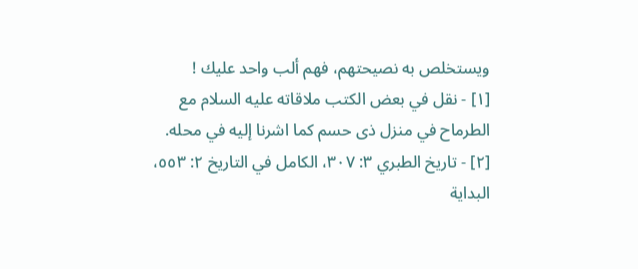ويستخلص به نصيحتهم، فهم ألب واحد عليك !
[١] - نقل في بعض الكتب ملاقاته عليه السلام مع الطرماح في منزل ذى حسم كما اشرنا إليه في محله.
[٢] - تاريخ الطبري ٣: ٣٠٧، الكامل في التاريخ ٢: ٥٥٣، البداية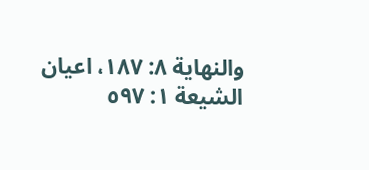والنهاية ٨: ١٨٧، اعيان الشيعة ١: ٥٩٧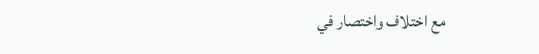مع اختلاف واختصار في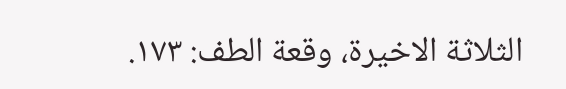الثلاثة الاخيرة، وقعة الطف: ١٧٣.